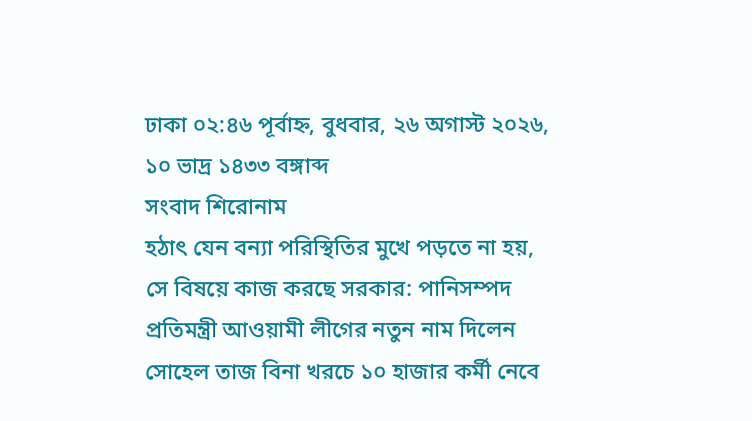ঢাকা ০২:৪৬ পূর্বাহ্ন, বুধবার, ২৬ অগাস্ট ২০২৬, ১০ ভাদ্র ১৪৩৩ বঙ্গাব্দ
সংবাদ শিরোনাম
হঠাৎ যেন বন্যা পরিস্থিতির মুখে পড়তে না হয়, সে বিষয়ে কাজ করছে সরকার: পানিসম্পদ প্রতিমন্ত্রী আওয়ামী লীগের নতুন নাম দিলেন সোহেল তাজ বিনা খরচে ১০ হাজার কর্মী নেবে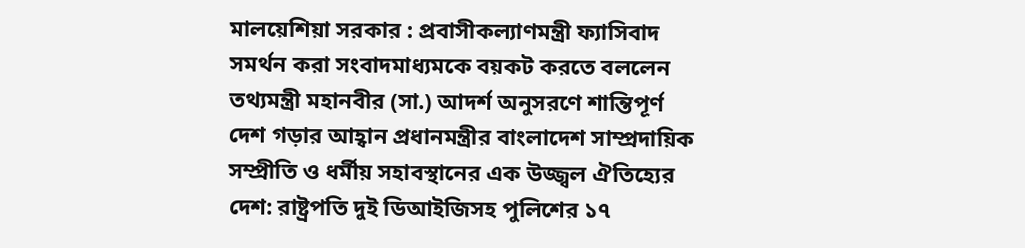মালয়েশিয়া সরকার : প্রবাসীকল্যাণমন্ত্রী ফ্যাসিবাদ সমর্থন করা সংবাদমাধ্যমকে বয়কট করতে বললেন তথ্যমন্ত্রী মহানবীর (সা.) আদর্শ অনুসরণে শান্তিপূর্ণ দেশ গড়ার আহ্বান প্রধানমন্ত্রীর বাংলাদেশ সাম্প্রদায়িক সম্প্রীতি ও ধর্মীয় সহাবস্থানের এক উজ্জ্বল ঐতিহ্যের দেশ: রাষ্ট্রপতি দুই ডিআইজিসহ পুলিশের ১৭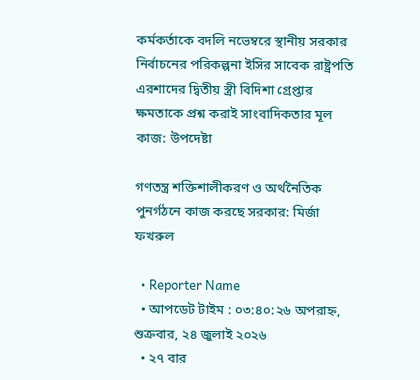কর্মকর্তাকে বদলি নভেম্বরে স্থানীয় সরকার নির্বাচনের পরিকল্পনা ইসির সাবেক রাষ্ট্রপতি এরশাদের দ্বিতীয় স্ত্রী বিদিশা গ্রেপ্তার ক্ষমতাকে প্রশ্ন করাই সাংবাদিকতার মূল কাজ: উপদেষ্টা

গণতন্ত্র শক্তিশালীকরণ ও অর্থনৈতিক পুনর্গঠনে কাজ করছে সরকার: মির্জা ফখরুল

  • Reporter Name
  • আপডেট টাইম : ০৩:৪০:২৬ অপরাহ্ন, শুক্রবার, ২৪ জুলাই ২০২৬
  • ২৭ বার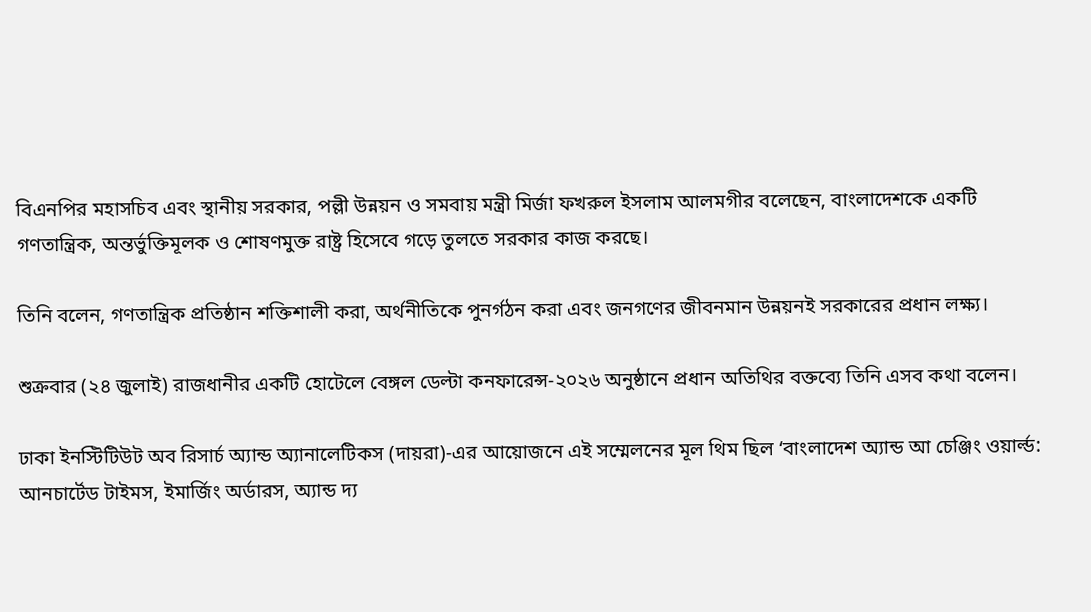বিএনপির মহাসচিব এবং স্থানীয় সরকার, পল্লী উন্নয়ন ও সমবায় মন্ত্রী মির্জা ফখরুল ইসলাম আলমগীর বলেছেন, বাংলাদেশকে একটি গণতান্ত্রিক, অন্তর্ভুক্তিমূলক ও শোষণমুক্ত রাষ্ট্র হিসেবে গড়ে তুলতে সরকার কাজ করছে।

তিনি বলেন, গণতান্ত্রিক প্রতিষ্ঠান শক্তিশালী করা, অর্থনীতিকে পুনর্গঠন করা এবং জনগণের জীবনমান উন্নয়নই সরকারের প্রধান লক্ষ্য।

শুক্রবার (২৪ জুলাই) রাজধানীর একটি হোটেলে বেঙ্গল ডেল্টা কনফারেন্স-২০২৬ অনুষ্ঠানে প্রধান অতিথির বক্তব্যে তিনি এসব কথা বলেন।

ঢাকা ইনস্টিটিউট অব রিসার্চ অ্যান্ড অ্যানালেটিকস (দায়রা)-এর আয়োজনে এই সম্মেলনের মূল থিম ছিল ‘বাংলাদেশ অ্যান্ড আ চেঞ্জিং ওয়ার্ল্ড: আনচার্টেড টাইমস, ইমার্জিং অর্ডারস, অ্যান্ড দ্য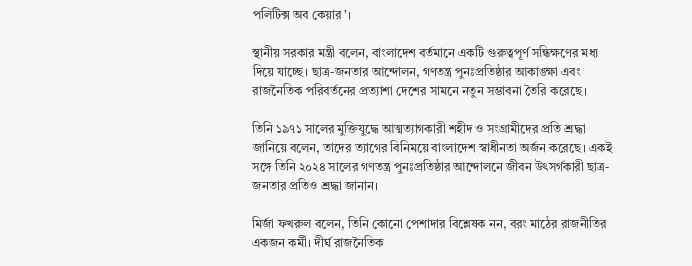পলিটিক্স অব কেয়ার’।

স্থানীয় সরকার মন্ত্রী বলেন, বাংলাদেশ বর্তমানে একটি গুরুত্বপূর্ণ সন্ধিক্ষণের মধ্য দিয়ে যাচ্ছে। ছাত্র-জনতার আন্দোলন, গণতন্ত্র পুনঃপ্রতিষ্ঠার আকাঙ্ক্ষা এবং রাজনৈতিক পরিবর্তনের প্রত্যাশা দেশের সামনে নতুন সম্ভাবনা তৈরি করেছে।

তিনি ১৯৭১ সালের মুক্তিযুদ্ধে আত্মত্যাগকারী শহীদ ও সংগ্রামীদের প্রতি শ্রদ্ধা জানিয়ে বলেন, তাদের ত্যাগের বিনিময়ে বাংলাদেশ স্বাধীনতা অর্জন করেছে। একই সঙ্গে তিনি ২০২৪ সালের গণতন্ত্র পুনঃপ্রতিষ্ঠার আন্দোলনে জীবন উৎসর্গকারী ছাত্র-জনতার প্রতিও শ্রদ্ধা জানান।

মির্জা ফখরুল বলেন, তিনি কোনো পেশাদার বিশ্লেষক নন, বরং মাঠের রাজনীতির একজন কর্মী। দীর্ঘ রাজনৈতিক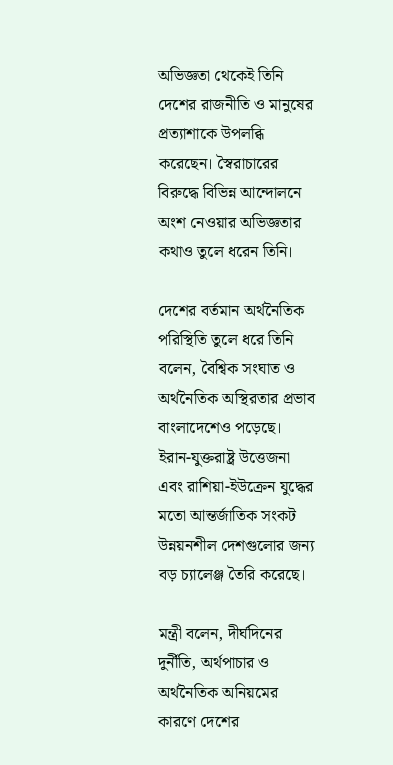অভিজ্ঞতা থেকেই তিনি দেশের রাজনীতি ও মানুষের প্রত্যাশাকে উপলব্ধি করেছেন। স্বৈরাচারের বিরুদ্ধে বিভিন্ন আন্দোলনে অংশ নেওয়ার অভিজ্ঞতার কথাও তুলে ধরেন তিনি।

দেশের বর্তমান অর্থনৈতিক পরিস্থিতি তুলে ধরে তিনি বলেন, বৈশ্বিক সংঘাত ও অর্থনৈতিক অস্থিরতার প্রভাব বাংলাদেশেও পড়েছে। ইরান-যুক্তরাষ্ট্র উত্তেজনা এবং রাশিয়া-ইউক্রেন যুদ্ধের মতো আন্তর্জাতিক সংকট উন্নয়নশীল দেশগুলোর জন্য বড় চ্যালেঞ্জ তৈরি করেছে।

মন্ত্রী বলেন, দীর্ঘদিনের দুর্নীতি, অর্থপাচার ও অর্থনৈতিক অনিয়মের কারণে দেশের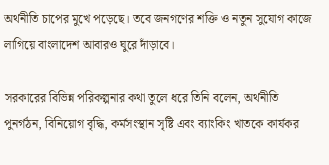অর্থনীতি চাপের মুখে পড়েছে। তবে জনগণের শক্তি ও নতুন সুযোগ কাজে লাগিয়ে বাংলাদেশ আবারও ঘুরে দাঁড়াবে।

সরকারের বিভিন্ন পরিকল্পনার কথা তুলে ধরে তিনি বলেন, অর্থনীতি পুনর্গঠন, বিনিয়োগ বৃদ্ধি, কর্মসংস্থান সৃষ্টি এবং ব্যাংকিং খাতকে কার্যকর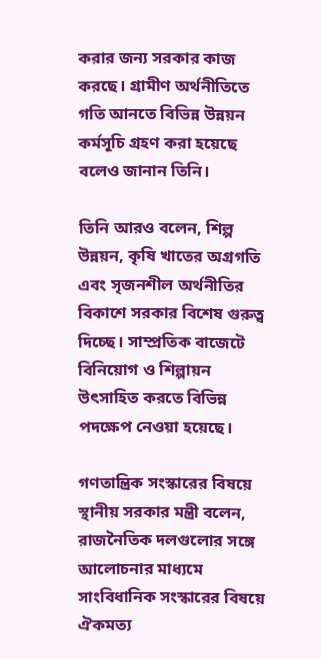করার জন্য সরকার কাজ করছে। গ্রামীণ অর্থনীতিতে গতি আনতে বিভিন্ন উন্নয়ন কর্মসূচি গ্রহণ করা হয়েছে বলেও জানান তিনি।

তিনি আরও বলেন, শিল্প উন্নয়ন, কৃষি খাতের অগ্রগতি এবং সৃজনশীল অর্থনীতির বিকাশে সরকার বিশেষ গুরুত্ব দিচ্ছে। সাম্প্রতিক বাজেটে বিনিয়োগ ও শিল্পায়ন উৎসাহিত করতে বিভিন্ন পদক্ষেপ নেওয়া হয়েছে।

গণতান্ত্রিক সংস্কারের বিষয়ে স্থানীয় সরকার মন্ত্রী বলেন, রাজনৈতিক দলগুলোর সঙ্গে আলোচনার মাধ্যমে সাংবিধানিক সংস্কারের বিষয়ে ঐকমত্য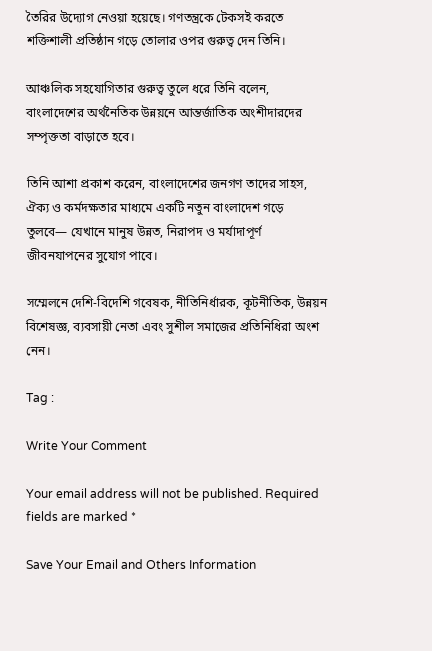তৈরির উদ্যোগ নেওয়া হয়েছে। গণতন্ত্রকে টেকসই করতে শক্তিশালী প্রতিষ্ঠান গড়ে তোলার ওপর গুরুত্ব দেন তিনি।

আঞ্চলিক সহযোগিতার গুরুত্ব তুলে ধরে তিনি বলেন, বাংলাদেশের অর্থনৈতিক উন্নয়নে আন্তর্জাতিক অংশীদারদের সম্পৃক্ততা বাড়াতে হবে।

তিনি আশা প্রকাশ করেন, বাংলাদেশের জনগণ তাদের সাহস, ঐক্য ও কর্মদক্ষতার মাধ্যমে একটি নতুন বাংলাদেশ গড়ে তুলবে— যেখানে মানুষ উন্নত, নিরাপদ ও মর্যাদাপূর্ণ জীবনযাপনের সুযোগ পাবে।

সম্মেলনে দেশি-বিদেশি গবেষক, নীতিনির্ধারক, কূটনীতিক, উন্নয়ন বিশেষজ্ঞ, ব্যবসায়ী নেতা এবং সুশীল সমাজের প্রতিনিধিরা অংশ নেন।

Tag :

Write Your Comment

Your email address will not be published. Required fields are marked *

Save Your Email and Others Information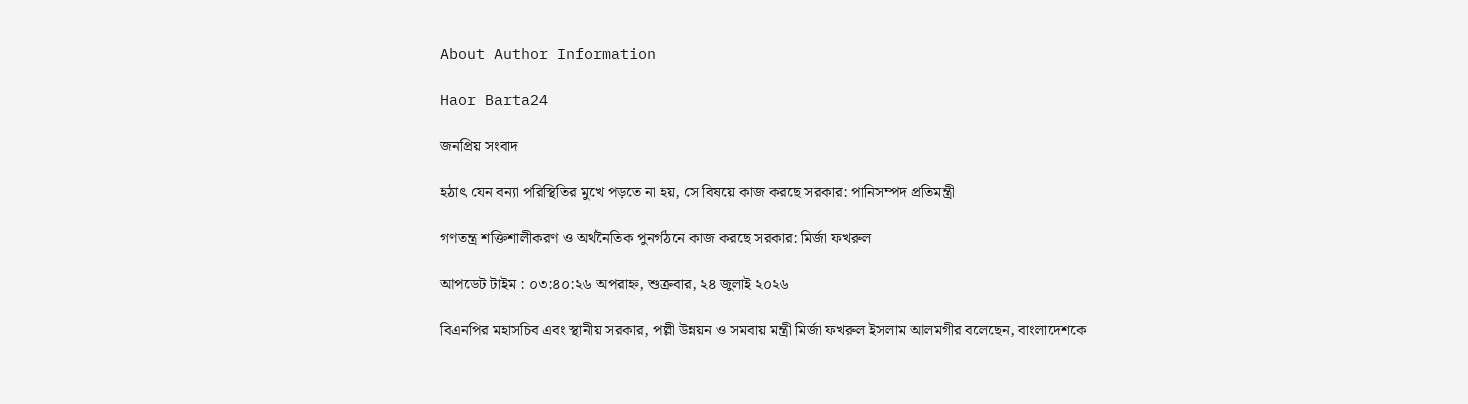About Author Information

Haor Barta24

জনপ্রিয় সংবাদ

হঠাৎ যেন বন্যা পরিস্থিতির মুখে পড়তে না হয়, সে বিষয়ে কাজ করছে সরকার: পানিসম্পদ প্রতিমন্ত্রী

গণতন্ত্র শক্তিশালীকরণ ও অর্থনৈতিক পুনর্গঠনে কাজ করছে সরকার: মির্জা ফখরুল

আপডেট টাইম : ০৩:৪০:২৬ অপরাহ্ন, শুক্রবার, ২৪ জুলাই ২০২৬

বিএনপির মহাসচিব এবং স্থানীয় সরকার, পল্লী উন্নয়ন ও সমবায় মন্ত্রী মির্জা ফখরুল ইসলাম আলমগীর বলেছেন, বাংলাদেশকে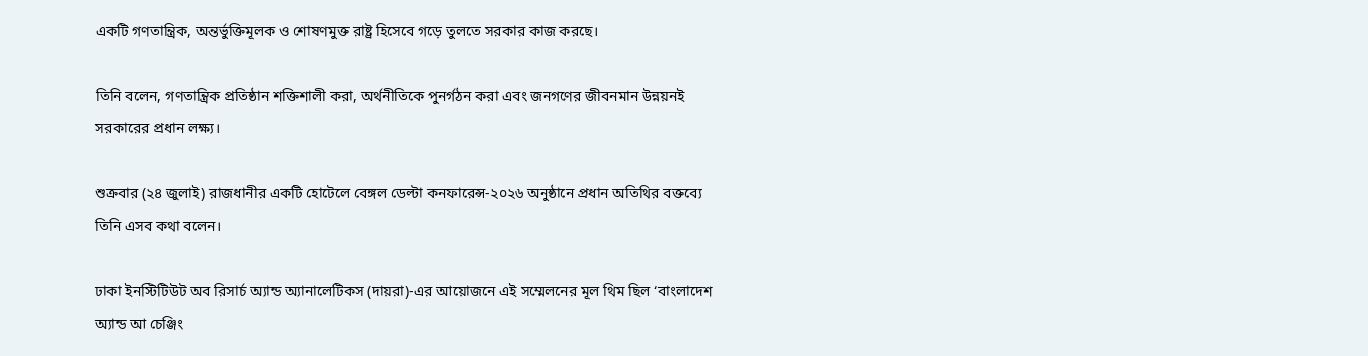একটি গণতান্ত্রিক, অন্তর্ভুক্তিমূলক ও শোষণমুক্ত রাষ্ট্র হিসেবে গড়ে তুলতে সরকার কাজ করছে।

তিনি বলেন, গণতান্ত্রিক প্রতিষ্ঠান শক্তিশালী করা, অর্থনীতিকে পুনর্গঠন করা এবং জনগণের জীবনমান উন্নয়নই সরকারের প্রধান লক্ষ্য।

শুক্রবার (২৪ জুলাই) রাজধানীর একটি হোটেলে বেঙ্গল ডেল্টা কনফারেন্স-২০২৬ অনুষ্ঠানে প্রধান অতিথির বক্তব্যে তিনি এসব কথা বলেন।

ঢাকা ইনস্টিটিউট অব রিসার্চ অ্যান্ড অ্যানালেটিকস (দায়রা)-এর আয়োজনে এই সম্মেলনের মূল থিম ছিল ‘বাংলাদেশ অ্যান্ড আ চেঞ্জিং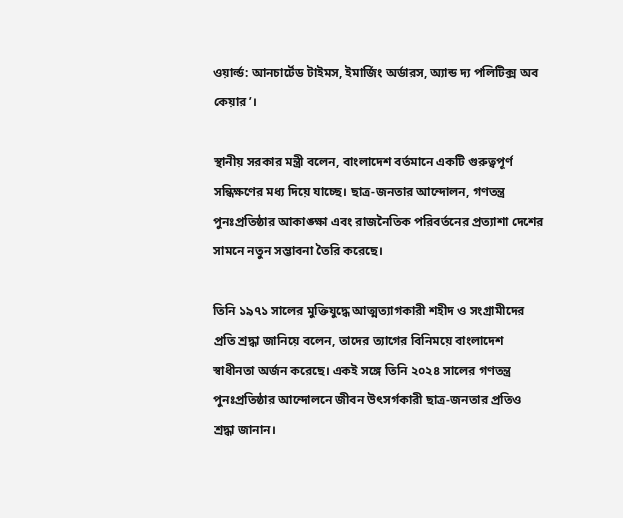ওয়ার্ল্ড: আনচার্টেড টাইমস, ইমার্জিং অর্ডারস, অ্যান্ড দ্য পলিটিক্স অব কেয়ার’।

স্থানীয় সরকার মন্ত্রী বলেন, বাংলাদেশ বর্তমানে একটি গুরুত্বপূর্ণ সন্ধিক্ষণের মধ্য দিয়ে যাচ্ছে। ছাত্র-জনতার আন্দোলন, গণতন্ত্র পুনঃপ্রতিষ্ঠার আকাঙ্ক্ষা এবং রাজনৈতিক পরিবর্তনের প্রত্যাশা দেশের সামনে নতুন সম্ভাবনা তৈরি করেছে।

তিনি ১৯৭১ সালের মুক্তিযুদ্ধে আত্মত্যাগকারী শহীদ ও সংগ্রামীদের প্রতি শ্রদ্ধা জানিয়ে বলেন, তাদের ত্যাগের বিনিময়ে বাংলাদেশ স্বাধীনতা অর্জন করেছে। একই সঙ্গে তিনি ২০২৪ সালের গণতন্ত্র পুনঃপ্রতিষ্ঠার আন্দোলনে জীবন উৎসর্গকারী ছাত্র-জনতার প্রতিও শ্রদ্ধা জানান।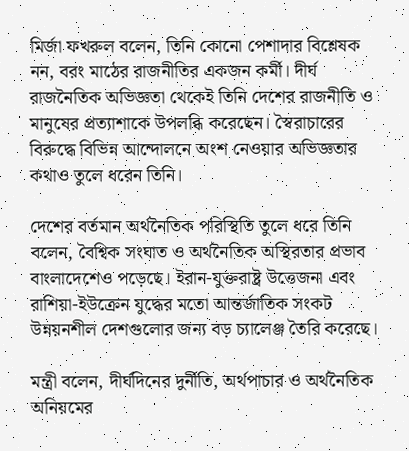মির্জা ফখরুল বলেন, তিনি কোনো পেশাদার বিশ্লেষক নন, বরং মাঠের রাজনীতির একজন কর্মী। দীর্ঘ রাজনৈতিক অভিজ্ঞতা থেকেই তিনি দেশের রাজনীতি ও মানুষের প্রত্যাশাকে উপলব্ধি করেছেন। স্বৈরাচারের বিরুদ্ধে বিভিন্ন আন্দোলনে অংশ নেওয়ার অভিজ্ঞতার কথাও তুলে ধরেন তিনি।

দেশের বর্তমান অর্থনৈতিক পরিস্থিতি তুলে ধরে তিনি বলেন, বৈশ্বিক সংঘাত ও অর্থনৈতিক অস্থিরতার প্রভাব বাংলাদেশেও পড়েছে। ইরান-যুক্তরাষ্ট্র উত্তেজনা এবং রাশিয়া-ইউক্রেন যুদ্ধের মতো আন্তর্জাতিক সংকট উন্নয়নশীল দেশগুলোর জন্য বড় চ্যালেঞ্জ তৈরি করেছে।

মন্ত্রী বলেন, দীর্ঘদিনের দুর্নীতি, অর্থপাচার ও অর্থনৈতিক অনিয়মের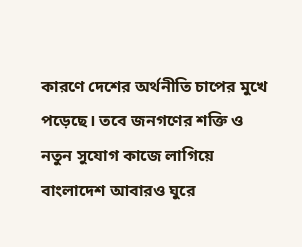কারণে দেশের অর্থনীতি চাপের মুখে পড়েছে। তবে জনগণের শক্তি ও নতুন সুযোগ কাজে লাগিয়ে বাংলাদেশ আবারও ঘুরে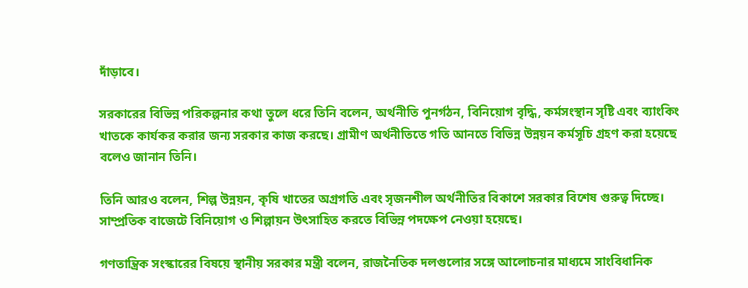দাঁড়াবে।

সরকারের বিভিন্ন পরিকল্পনার কথা তুলে ধরে তিনি বলেন, অর্থনীতি পুনর্গঠন, বিনিয়োগ বৃদ্ধি, কর্মসংস্থান সৃষ্টি এবং ব্যাংকিং খাতকে কার্যকর করার জন্য সরকার কাজ করছে। গ্রামীণ অর্থনীতিতে গতি আনতে বিভিন্ন উন্নয়ন কর্মসূচি গ্রহণ করা হয়েছে বলেও জানান তিনি।

তিনি আরও বলেন, শিল্প উন্নয়ন, কৃষি খাতের অগ্রগতি এবং সৃজনশীল অর্থনীতির বিকাশে সরকার বিশেষ গুরুত্ব দিচ্ছে। সাম্প্রতিক বাজেটে বিনিয়োগ ও শিল্পায়ন উৎসাহিত করতে বিভিন্ন পদক্ষেপ নেওয়া হয়েছে।

গণতান্ত্রিক সংস্কারের বিষয়ে স্থানীয় সরকার মন্ত্রী বলেন, রাজনৈতিক দলগুলোর সঙ্গে আলোচনার মাধ্যমে সাংবিধানিক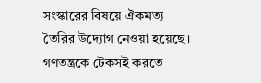সংস্কারের বিষয়ে ঐকমত্য তৈরির উদ্যোগ নেওয়া হয়েছে। গণতন্ত্রকে টেকসই করতে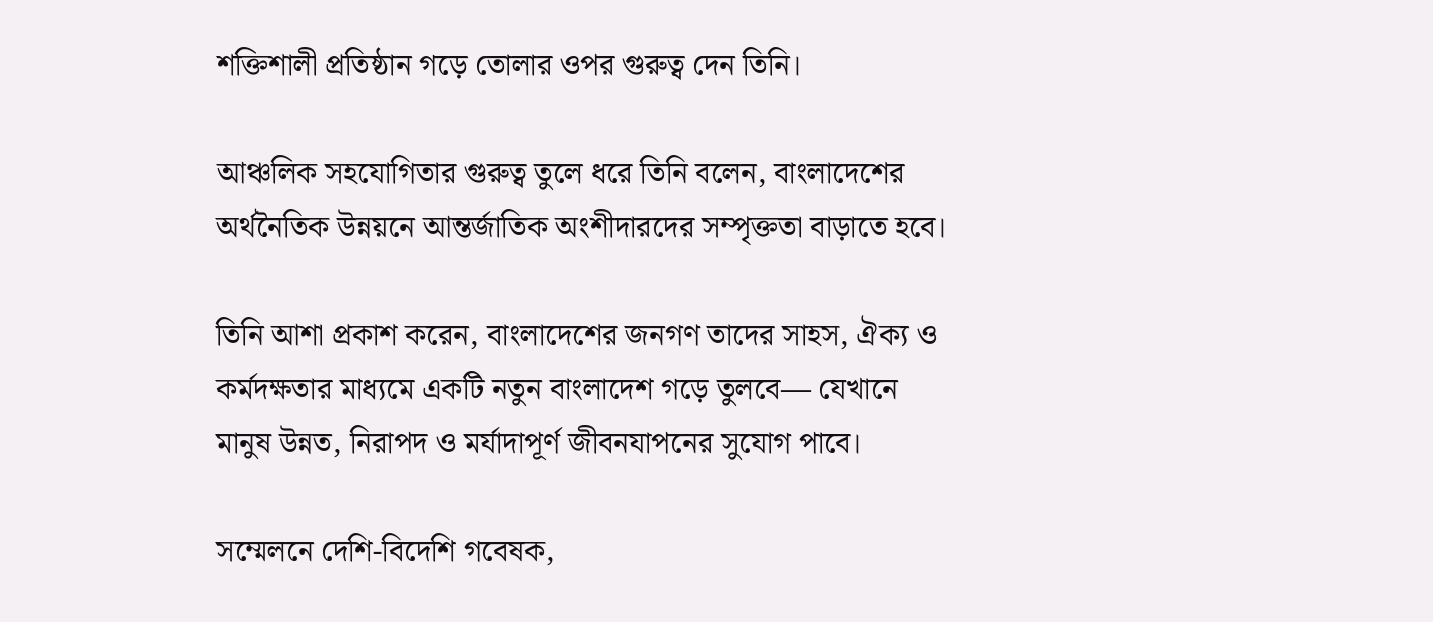শক্তিশালী প্রতিষ্ঠান গড়ে তোলার ওপর গুরুত্ব দেন তিনি।

আঞ্চলিক সহযোগিতার গুরুত্ব তুলে ধরে তিনি বলেন, বাংলাদেশের অর্থনৈতিক উন্নয়নে আন্তর্জাতিক অংশীদারদের সম্পৃক্ততা বাড়াতে হবে।

তিনি আশা প্রকাশ করেন, বাংলাদেশের জনগণ তাদের সাহস, ঐক্য ও কর্মদক্ষতার মাধ্যমে একটি নতুন বাংলাদেশ গড়ে তুলবে— যেখানে মানুষ উন্নত, নিরাপদ ও মর্যাদাপূর্ণ জীবনযাপনের সুযোগ পাবে।

সম্মেলনে দেশি-বিদেশি গবেষক,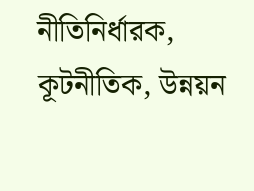নীতিনির্ধারক, কূটনীতিক, উন্নয়ন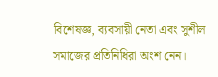বিশেষজ্ঞ, ব্যবসায়ী নেতা এবং সুশীল সমাজের প্রতিনিধিরা অংশ নেন।